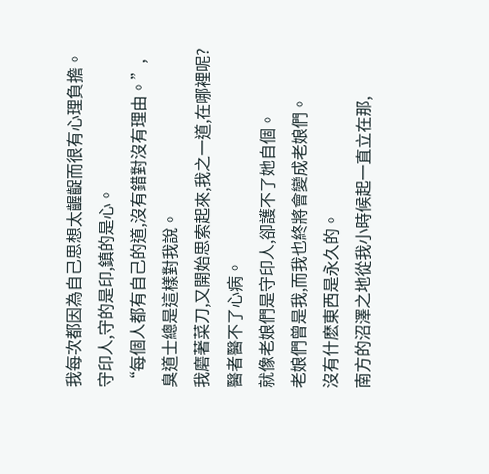我每次都因為自己思想太齷齪而很有心理負擔。
守印人,守的是印,鎮的是心。
“每個人都有自己的道,沒有錯對沒有理由。”,臭道士總是這樣對我說。
我磨著菜刀,又開始思索起來,我之一道,在哪裡呢?
醫者醫不了心病。
就像老娘們是守印人,卻護不了她自個。
老娘們曾是我,而我也終將會變成老娘們。
沒有什麽東西是永久的。
南方的沼澤之地從我小時候起一直立在那,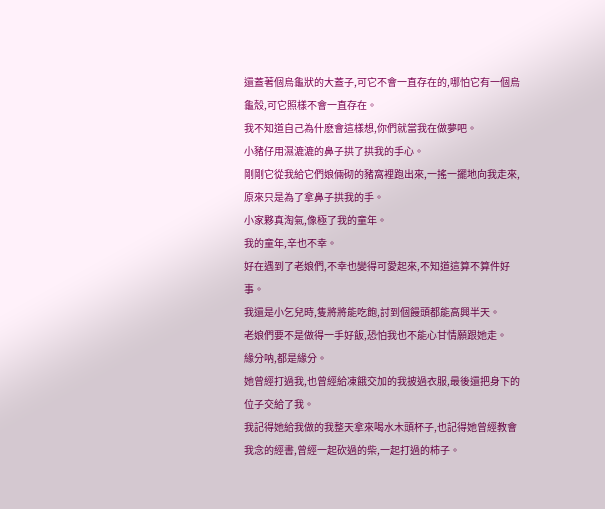還蓋著個烏龜狀的大蓋子,可它不會一直存在的,哪怕它有一個烏龜殼,可它照樣不會一直存在。
我不知道自己為什麽會這樣想,你們就當我在做夢吧。
小豬仔用濕漉漉的鼻子拱了拱我的手心。
剛剛它從我給它們娘倆砌的豬窩裡跑出來,一搖一擺地向我走來,原來只是為了拿鼻子拱我的手。
小家夥真淘氣,像極了我的童年。
我的童年,辛也不幸。
好在遇到了老娘們,不幸也變得可愛起來,不知道這算不算件好事。
我還是小乞兒時,隻將將能吃飽,討到個饅頭都能高興半天。
老娘們要不是做得一手好飯,恐怕我也不能心甘情願跟她走。
緣分呐,都是緣分。
她曾經打過我,也曾經給凍餓交加的我披過衣服,最後還把身下的位子交給了我。
我記得她給我做的我整天拿來喝水木頭杯子,也記得她曾經教會我念的經書,曾經一起砍過的柴,一起打過的柿子。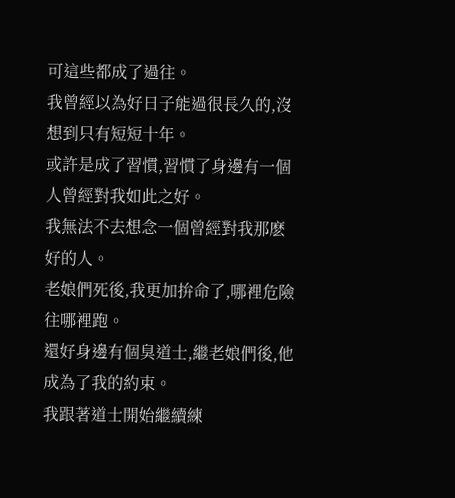可這些都成了過往。
我曾經以為好日子能過很長久的,沒想到只有短短十年。
或許是成了習慣,習慣了身邊有一個人曾經對我如此之好。
我無法不去想念一個曾經對我那麽好的人。
老娘們死後,我更加拚命了,哪裡危險往哪裡跑。
還好身邊有個臭道士,繼老娘們後,他成為了我的約束。
我跟著道士開始繼續練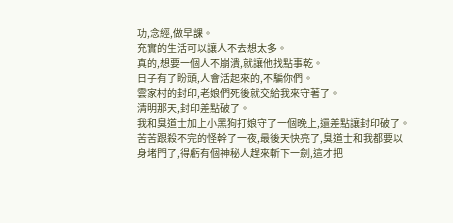功,念經,做早課。
充實的生活可以讓人不去想太多。
真的,想要一個人不崩潰,就讓他找點事乾。
日子有了盼頭,人會活起來的,不騙你們。
雲家村的封印,老娘們死後就交給我來守著了。
清明那天,封印差點破了。
我和臭道士加上小黑狗打娘守了一個晚上,還差點讓封印破了。
苦苦跟殺不完的怪幹了一夜,最後天快亮了,臭道士和我都要以身堵門了,得虧有個神秘人趕來斬下一劍,這才把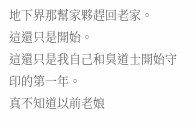地下界那幫家夥趕回老家。
這還只是開始。
這還只是我自己和臭道士開始守印的第一年。
真不知道以前老娘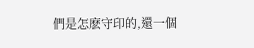們是怎麽守印的,還一個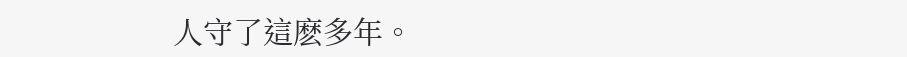人守了這麽多年。